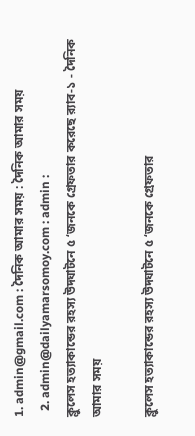1. admin@gmail.com : দৈনিক আমার সময় : দৈনিক আমার সময়
  2. admin@dailyamarsomoy.com : admin :
ক্লুলেস হত্যাকান্ডের রহস্য উদ্ঘাটনে ৫ ‘জনকে গ্রেফতার করেছে র‍্যাব-১ - দৈনিক আমার সময়

ক্লুলেস হত্যাকান্ডের রহস্য উদ্ঘাটনে ৫ ‘জনকে গ্রেফতার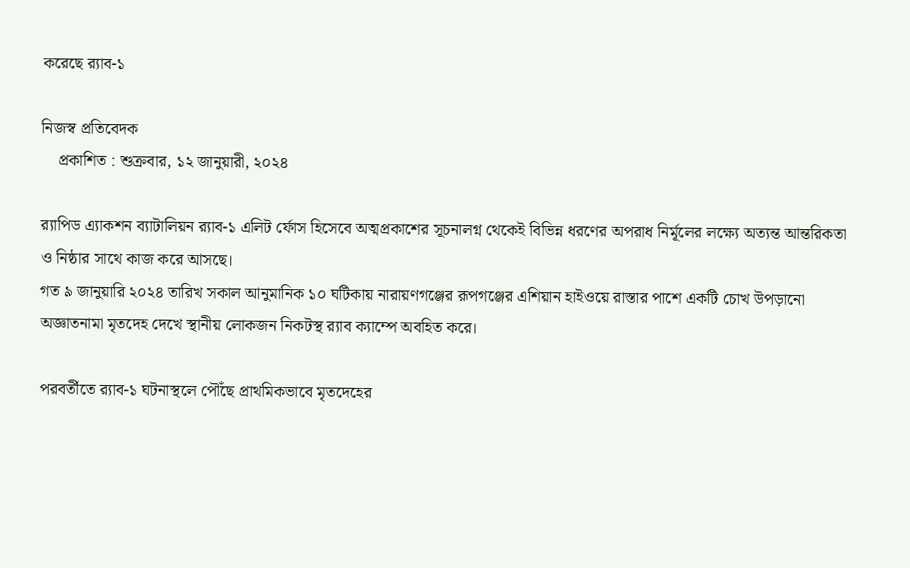করেছে র‍্যাব-১

নিজস্ব প্রতিবেদক
    প্রকাশিত : শুক্রবার, ১২ জানুয়ারী, ২০২৪

র‍্যাপিড এ্যাকশন ব্যাটালিয়ন র‍্যাব-১ এলিট র্ফোস হিসেবে অত্মপ্রকাশের সূচনালগ্ন থেকেই বিভিন্ন ধরণের অপরাধ নির্মূলের লক্ষ্যে অত্যন্ত আন্তরিকতা ও নিষ্ঠার সাথে কাজ করে আসছে।
গত ৯ জানুয়ারি ২০২৪ তারিখ সকাল আনুমানিক ১০ ঘটিকায় নারায়ণগঞ্জের রূপগঞ্জের এশিয়ান হাইওয়ে রাস্তার পাশে একটি চোখ উপড়ানো অজ্ঞাতনামা মৃতদেহ দেখে স্থানীয় লোকজন নিকটস্থ র‍্যাব ক্যাম্পে অবহিত করে।

পরবর্তীতে র‍্যাব-১ ঘটনাস্থলে পৌঁছে প্রাথমিকভাবে মৃতদেহের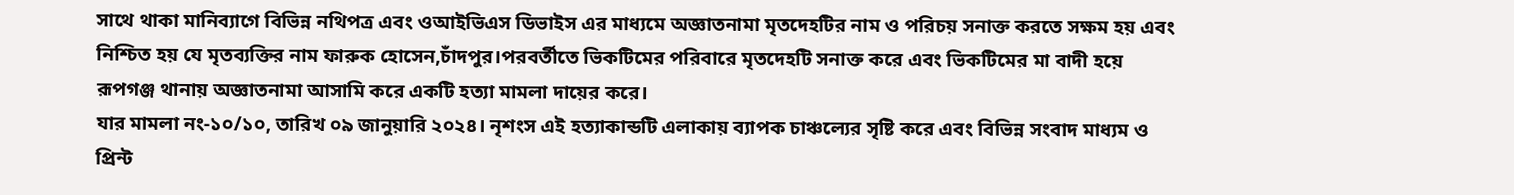সাথে থাকা মানিব্যাগে বিভিন্ন নথিপত্র এবং ওআইভিএস ডিভাইস এর মাধ্যমে অজ্ঞাতনামা মৃতদেহটির নাম ও পরিচয় সনাক্ত করতে সক্ষম হয় এবং নিশ্চিত হয় যে মৃতব্যক্তির নাম ফারুক হোসেন,চাঁদপুর।পরবর্তীতে ভিকটিমের পরিবারে মৃতদেহটি সনাক্ত করে এবং ভিকটিমের মা বাদী হয়ে রূপগঞ্জ থানায় অজ্ঞাতনামা আসামি করে একটি হত্যা মামলা দায়ের করে।
যার মামলা নং-১০/১০, তারিখ ০৯ জানুয়ারি ২০২৪। নৃশংস এই হত্যাকান্ডটি এলাকায় ব্যাপক চাঞ্চল্যের সৃষ্টি করে এবং বিভিন্ন সংবাদ মাধ্যম ও প্রিন্ট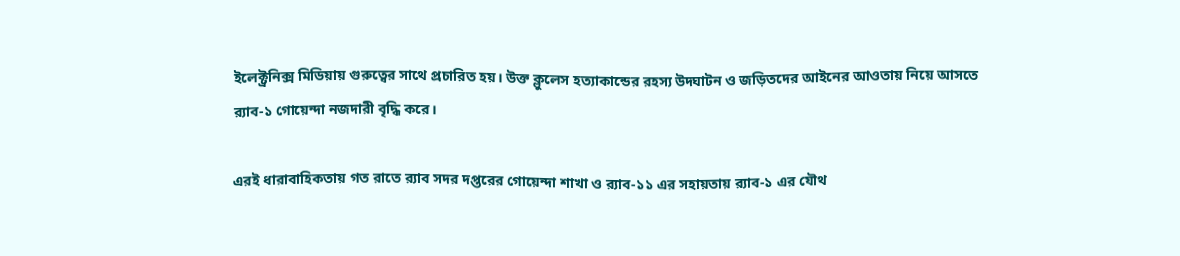ইলেক্ট্রনিক্স মিডিয়ায় গুরুত্বের সাথে প্রচারিত হয়। উক্ত ক্লুলেস হত্যাকান্ডের রহস্য উদ্ঘাটন ও জড়িতদের আইনের আওতায় নিয়ে আসতে র‍্যাব-১ গোয়েন্দা নজদারী বৃদ্ধি করে।

এরই ধারাবাহিকতায় গত রাতে র‍্যাব সদর দপ্তরের গোয়েন্দা শাখা ও র‍্যাব-১১ এর সহায়তায় র‍্যাব-১ এর যৌথ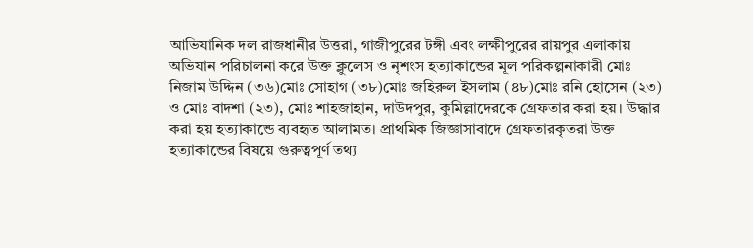আভিযানিক দল রাজধানীর উত্তরা, গাজীপুরের টঙ্গী এবং লক্ষীপুরের রায়পুর এলাকায় অভিযান পরিচালনা করে উক্ত ক্লুলেস ও নৃশংস হত্যাকান্ডের মূল পরিকল্পনাকারী মোঃ নিজাম উদ্দিন (৩৬)মোঃ সোহাগ (৩৮)মোঃ জহিরুল ইসলাম (৪৮)মোঃ রনি হোসেন (২৩) ও মোঃ বাদশা (২৩), মোঃ শাহজাহান, দাউদপুর, কুমিল্লাদেরকে গ্রেফতার করা হয়। উদ্ধার করা হয় হত্যাকান্ডে ব্যবহৃত আলামত। প্রাথমিক জিজ্ঞাসাবাদে গ্রেফতারকৃতরা উক্ত হত্যাকান্ডের বিষয়ে গুরুত্বপূর্ণ তথ্য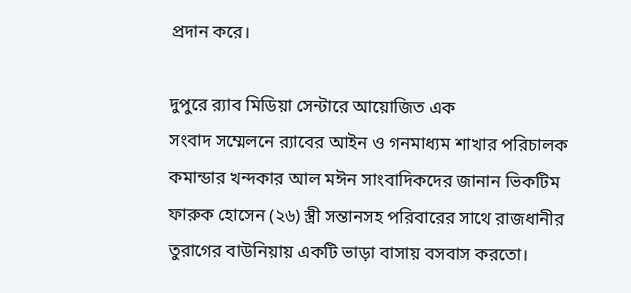প্রদান করে।

দুপুরে র‍্যাব মিডিয়া সেন্টারে আয়োজিত এক
সংবাদ সম্মেলনে র‍্যাবের আইন ও গনমাধ্যম শাখার পরিচালক কমান্ডার খন্দকার আল মঈন সাংবাদিকদের জানান ভিকটিম ফারুক হোসেন (২৬) স্ত্রী সন্তানসহ পরিবারের সাথে রাজধানীর তুরাগের বাউনিয়ায় একটি ভাড়া বাসায় বসবাস করতো।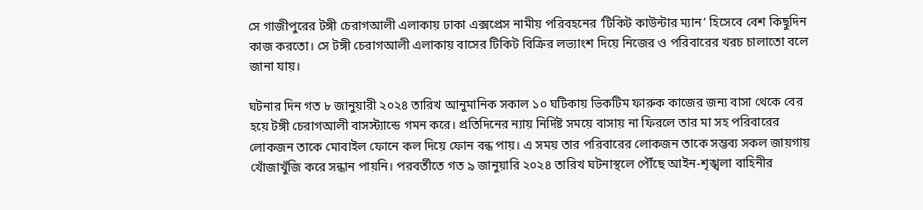সে গাজীপুরের টঙ্গী চেরাগআলী এলাকায় ঢাকা এক্সপ্রেস নামীয় পরিবহনের ‘টিকিট কাউন্টার ম্যান’ হিসেবে বেশ কিছুদিন কাজ করতো। সে টঙ্গী চেরাগআলী এলাকায় বাসের টিকিট বিক্রির লভ্যাংশ দিয়ে নিজের ও পরিবারের খরচ চালাতো বলে জানা যায়।

ঘটনার দিন গত ৮ জানুয়ারী ২০২৪ তারিখ আনুমানিক সকাল ১০ ঘটিকায় ভিকটিম ফারুক কাজের জন্য বাসা থেকে বের হয়ে টঙ্গী চেরাগআলী বাসস্ট্যান্ডে গমন করে। প্রতিদিনের ন্যায় নির্দিষ্ট সময়ে বাসায় না ফিরলে তার মা সহ পরিবারের লোকজন তাকে মোবাইল ফোনে কল দিয়ে ফোন বন্ধ পায়। এ সময় তার পরিবারের লোকজন তাকে সম্ভব্য সকল জায়গায় খোঁজাখুঁজি করে সন্ধান পায়নি। পরবর্তীতে গত ৯ জানুয়ারি ২০২৪ তারিখ ঘটনাস্থলে পৌঁছে আইন-শৃঙ্খলা বাহিনীর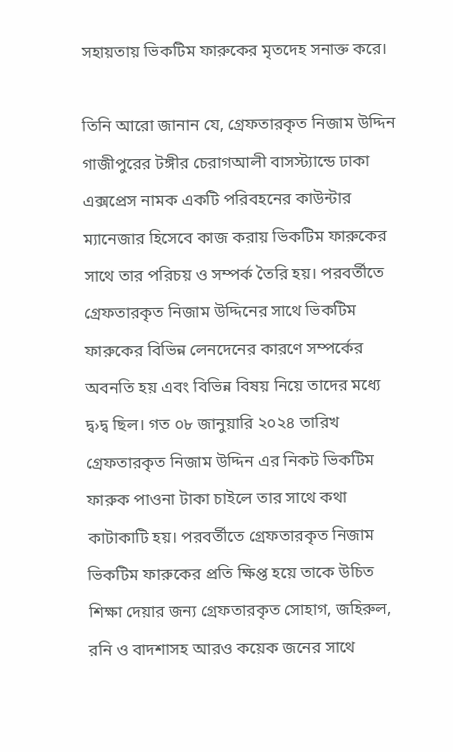সহায়তায় ভিকটিম ফারুকের মৃতদেহ সনাক্ত করে।

তিনি আরো জানান যে, গ্রেফতারকৃত নিজাম উদ্দিন গাজীপুরের টঙ্গীর চেরাগআলী বাসস্ট্যান্ডে ঢাকা এক্সপ্রেস নামক একটি পরিবহনের কাউন্টার ম্যানেজার হিসেবে কাজ করায় ভিকটিম ফারুকের সাথে তার পরিচয় ও সম্পর্ক তৈরি হয়। পরবর্তীতে গ্রেফতারকৃত নিজাম উদ্দিনের সাথে ভিকটিম ফারুকের বিভিন্ন লেনদেনের কারণে সম্পর্কের অবনতি হয় এবং বিভিন্ন বিষয় নিয়ে তাদের মধ্যে দ্ব›দ্ব ছিল। গত ০৮ জানুয়ারি ২০২৪ তারিখ গ্রেফতারকৃত নিজাম উদ্দিন এর নিকট ভিকটিম ফারুক পাওনা টাকা চাইলে তার সাথে কথা কাটাকাটি হয়। পরবর্তীতে গ্রেফতারকৃত নিজাম ভিকটিম ফারুকের প্রতি ক্ষিপ্ত হয়ে তাকে উচিত শিক্ষা দেয়ার জন্য গ্রেফতারকৃত সোহাগ, জহিরুল, রনি ও বাদশাসহ আরও কয়েক জনের সাথে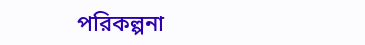পরিকল্পনা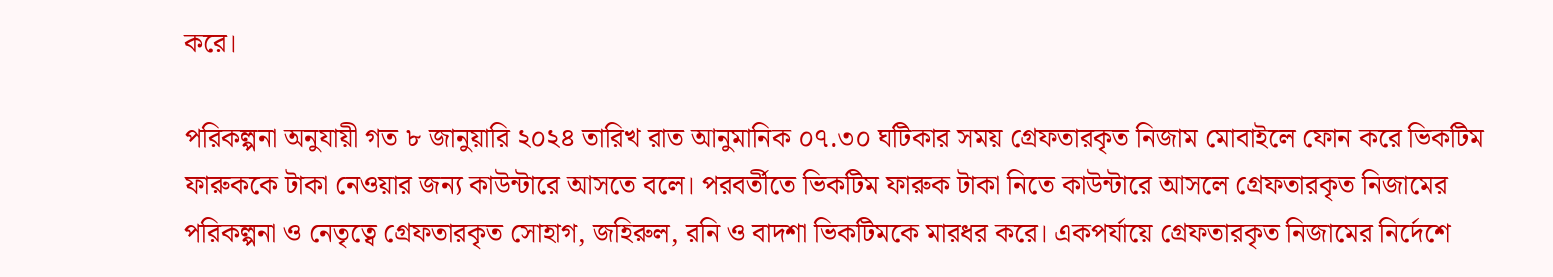করে।

পরিকল্পনা অনুযায়ী গত ৮ জানুয়ারি ২০২৪ তারিখ রাত আনুমানিক ০৭.৩০ ঘটিকার সময় গ্রেফতারকৃত নিজাম মোবাইলে ফোন করে ভিকটিম ফারুককে টাকা নেওয়ার জন্য কাউন্টারে আসতে বলে। পরবর্তীতে ভিকটিম ফারুক টাকা নিতে কাউন্টারে আসলে গ্রেফতারকৃত নিজামের পরিকল্পনা ও নেতৃত্বে গ্রেফতারকৃত সোহাগ, জহিরুল, রনি ও বাদশা ভিকটিমকে মারধর করে। একপর্যায়ে গ্রেফতারকৃত নিজামের নির্দেশে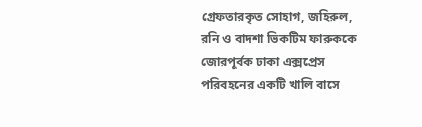গ্রেফতারকৃত সোহাগ, জহিরুল, রনি ও বাদশা ভিকটিম ফারুককে জোরপূর্বক ঢাকা এক্সপ্রেস পরিবহনের একটি খালি বাসে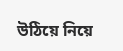উঠিয়ে নিয়ে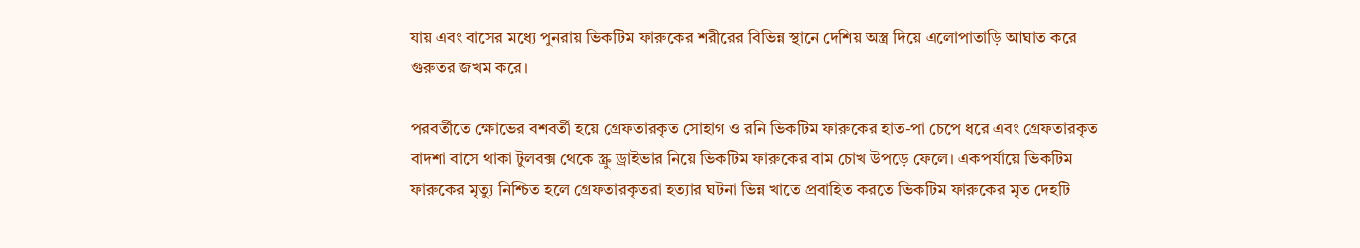যায় এবং বাসের মধ্যে পুনরায় ভিকটিম ফারুকের শরীরের বিভিন্ন স্থানে দেশিয় অস্ত্র দিয়ে এলোপাতাড়ি আঘাত করে গুরুতর জখম করে।

পরবর্তীতে ক্ষোভের বশবর্তী হয়ে গ্রেফতারকৃত সোহাগ ও রনি ভিকটিম ফারুকের হাত-পা চেপে ধরে এবং গ্রেফতারকৃত বাদশা বাসে থাকা টুলবক্স থেকে স্ক্রু ড্রাইভার নিয়ে ভিকটিম ফারুকের বাম চোখ উপড়ে ফেলে। একপর্যায়ে ভিকটিম ফারুকের মৃত্যু নিশ্চিত হলে গ্রেফতারকৃতরা হত্যার ঘটনা ভিন্ন খাতে প্রবাহিত করতে ভিকটিম ফারুকের মৃত দেহটি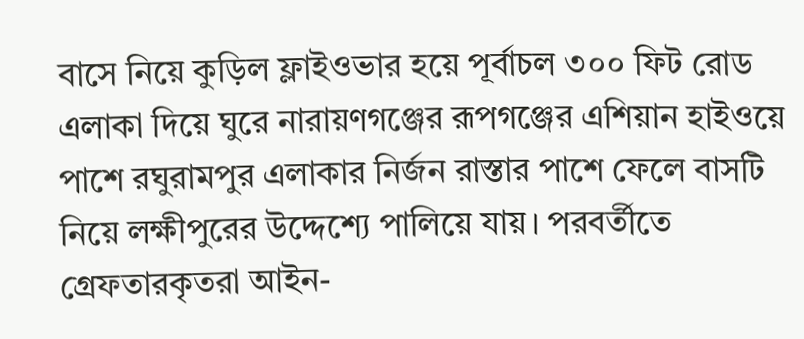বাসে নিয়ে কুড়িল ফ্লাইওভার হয়ে পূর্বাচল ৩০০ ফিট রোড এলাকা দিয়ে ঘুরে নারায়ণগঞ্জের রূপগঞ্জের এশিয়ান হাইওয়ে পাশে রঘুরামপুর এলাকার নির্জন রাস্তার পাশে ফেলে বাসটি নিয়ে লক্ষীপুরের উদ্দেশ্যে পালিয়ে যায়। পরবর্তীতে গ্রেফতারকৃতরা আইন-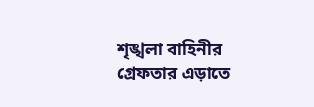শৃঙ্খলা বাহিনীর গ্রেফতার এড়াতে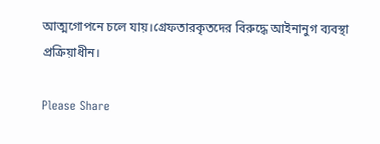আত্মগোপনে চলে যায়।গ্রেফতারকৃতদের বিরুদ্ধে আইনানুগ ব্যবস্থা প্রক্রিয়াধীন।

Please Share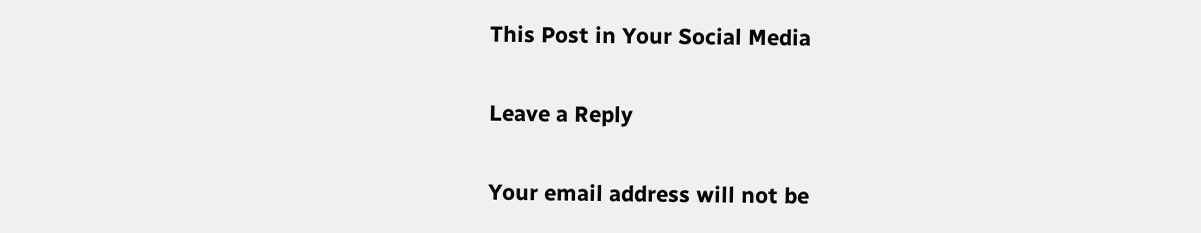This Post in Your Social Media

Leave a Reply

Your email address will not be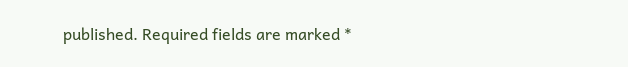published. Required fields are marked *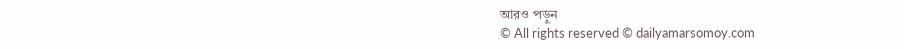আরও পড়ুন
© All rights reserved © dailyamarsomoy.com